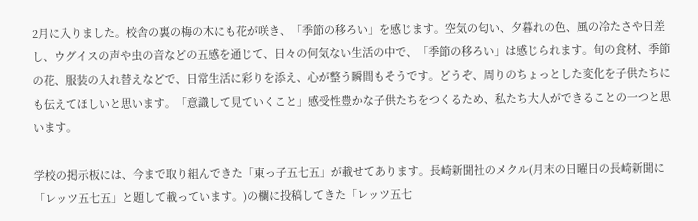2月に入りました。校舎の裏の梅の木にも花が咲き、「季節の移ろい」を感じます。空気の匂い、夕暮れの色、風の冷たさや日差し、ウグイスの声や虫の音などの五感を通じて、日々の何気ない生活の中で、「季節の移ろい」は感じられます。旬の食材、季節の花、服装の入れ替えなどで、日常生活に彩りを添え、心が整う瞬間もそうです。どうぞ、周りのちょっとした変化を子供たちにも伝えてほしいと思います。「意識して見ていくこと」感受性豊かな子供たちをつくるため、私たち大人ができることの一つと思います。

学校の掲示板には、今まで取り組んできた「東っ子五七五」が載せてあります。長崎新聞社のメクル(月末の日曜日の長崎新聞に「レッツ五七五」と題して載っています。)の欄に投稿してきた「レッツ五七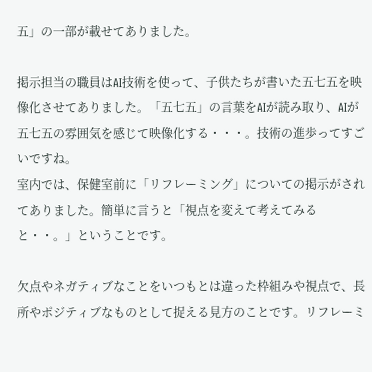五」の一部が載せてありました。

掲示担当の職員はAI技術を使って、子供たちが書いた五七五を映像化させてありました。「五七五」の言葉をAIが読み取り、AIが五七五の雰囲気を感じて映像化する・・・。技術の進歩ってすごいですね。
室内では、保健室前に「リフレーミング」についての掲示がされてありました。簡単に言うと「視点を変えて考えてみると・・。」ということです。

欠点やネガティブなことをいつもとは違った枠組みや視点で、長所やポジティブなものとして捉える見方のことです。リフレーミ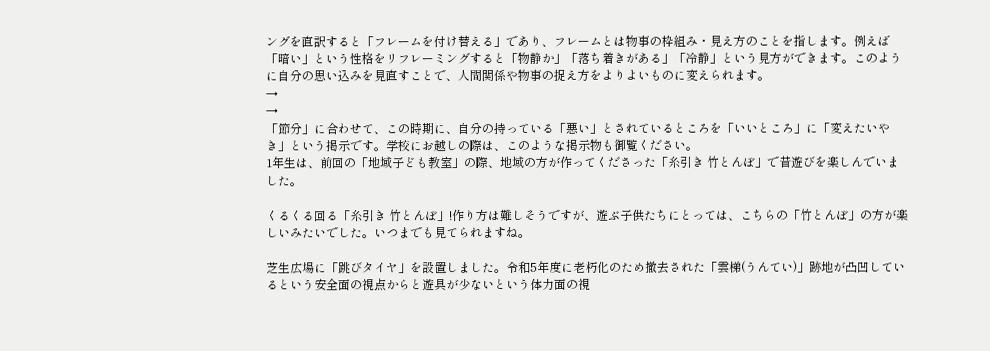ングを直訳すると「フレームを付け替える」であり、フレームとは物事の枠組み・見え方のことを指します。例えば「暗い」という性格をリフレーミングすると「物静か」「落ち着きがある」「冷静」という見方ができます。このように自分の思い込みを見直すことで、人間関係や物事の捉え方をよりよいものに変えられます。
→
→
「節分」に合わせて、この時期に、自分の持っている「悪い」とされているところを「いいところ」に「変えたいやき」という掲示です。学校にお越しの際は、このような掲示物も御覧ください。
1年生は、前回の「地域子ども教室」の際、地域の方が作ってくださった「糸引き 竹とんぼ」で昔遊びを楽しんでいました。

くるくる回る「糸引き 竹とんぼ」!作り方は難しそうですが、遊ぶ子供たちにとっては、こちらの「竹とんぼ」の方が楽しいみたいでした。いつまでも見てられますね。

芝生広場に「跳びタイヤ」を設置しました。令和5年度に老朽化のため撤去された「雲梯(うんてい)」跡地が凸凹しているという安全面の視点からと遊具が少ないという体力面の視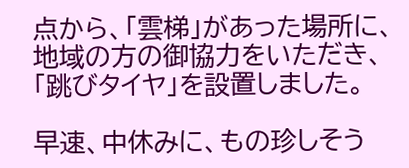点から、「雲梯」があった場所に、地域の方の御協力をいただき、「跳びタイヤ」を設置しました。

早速、中休みに、もの珍しそう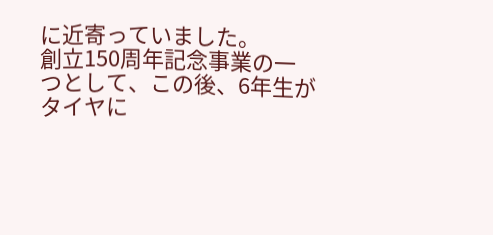に近寄っていました。
創立150周年記念事業の一つとして、この後、6年生がタイヤに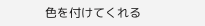色を付けてくれる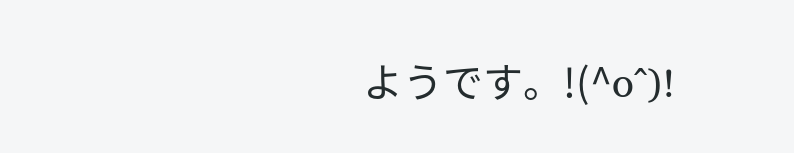ようです。!(^o^)!